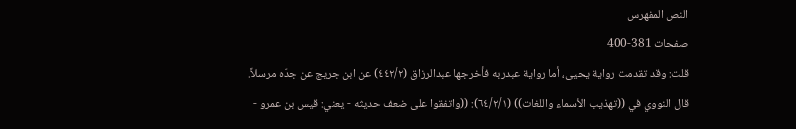النص المفهرس
صفحات 381-400
قلت: وقد تقدمت رواية يحيى، أما رواية عبدربه فأخرجها عبدالرزاق (٤٤٢/٢) عن ابن جريج عن جدّه مرسلاً. قال النووي في ((تهذيب الأسماء واللغات)) (٦٤/٢/١): ((واتفقوا على ضعف حديثه - يعني: قيس بن عمرو -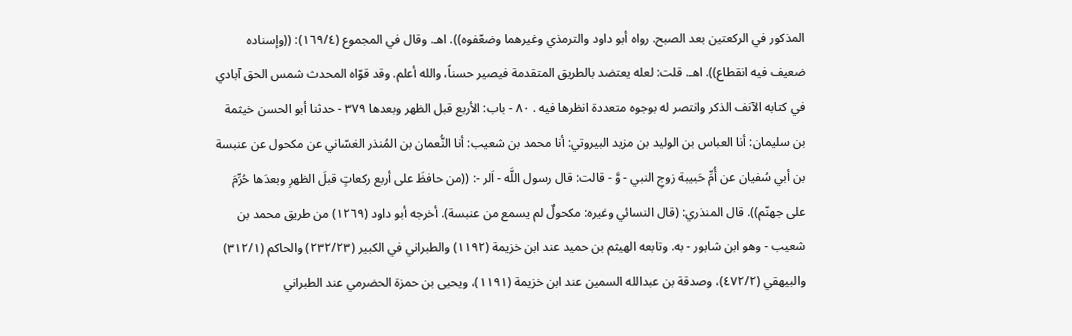المذكور في الركعتين بعد الصبح. رواه أبو داود والترمذي وغيرهما وضعّفوه)). اهـ. وقال في المجموع (١٦٩/٤): ((وإسناده ضعيف فيه انقطاع)). اهـ. قلت: لعله يعتضد بالطريق المتقدمة فيصير حسناً، والله أعلم. وقد قوّاه المحدث شمس الحق آبادي في كتابه الآنف الذكر وانتصر له بوجوه متعددة انظرها فيه . ٨٠ - باب: الأربع قبل الظهر وبعدها ٣٧٩ - حدثنا أبو الحسن خيثمة بن سليمان: أنا العباس بن الوليد بن مزيد البيروتي: أنا محمد بن شعيب: أنا النُّعمان بن المُنذر الغسّاني عن مكحول عن عنبسة بن أبي سُفيان عن أُمِّ حَبيبة زوجِ النبي - وَّ - قالت: قال رسول اللَّه - اَلر -: ((من حافظَ على أربع ركعاتٍ قبلَ الظهرِ وبعدَها حُرِّمَ على جهنّم)). قال المنذري: (قال النسائي وغيره: مكحولٌ لم يسمع من عنبسة). أخرجه أبو داود (١٢٦٩) من طريق محمد بن شعيب - وهو ابن شابور - به. وتابعه الهيثم بن حميد عند ابن خزيمة (١١٩٢) والطبراني في الكبير (٢٣٢/٢٣) والحاكم (٣١٢/١) والبيهقي (٤٧٢/٢)، وصدقة بن عبدالله السمين عند ابن خزيمة (١١٩١)، ويحيى بن حمزة الحضرمي عند الطبراني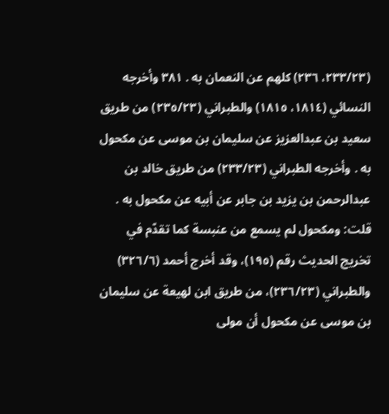(٢٣٣/٢٣، ٢٣٦) كلهم عن النعمان به . ٣٨١ وأخرجه النسائي (١٨١٤، ١٨١٥) والطبراني (٢٣٥/٢٣) من طريق سعيد بن عبدالعزيز عن سليمان بن موسى عن مكحول به . وأخرجه الطبراني (٢٣٣/٢٣) من طريق خالد بن عبدالرحمن بن یزید بن جابر عن أبيه عن مکحول به . قلت: ومكحول لم يسمع من عنبسة كما تقدّم في تخريج الحديث رقم (١٩٥)، وقد أخرج أحمد (٣٢٦/٦) والطبراني (٢٣٦/٢٣)، من طريق ابن لهيعة عن سليمان بن موسى عن مكحول أن مولی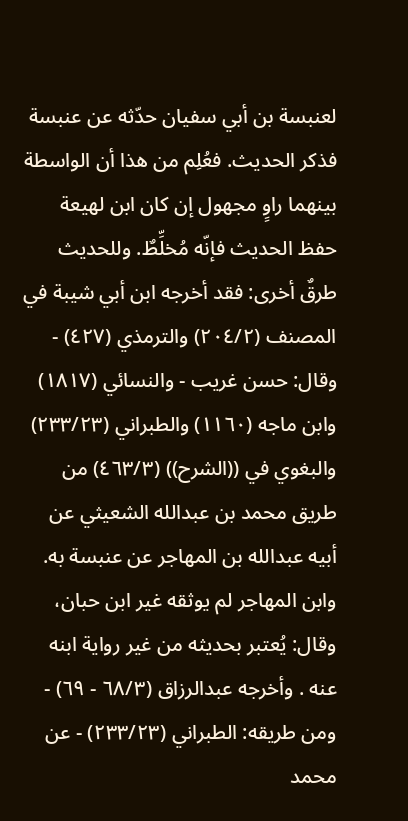لعنبسة بن أبي سفيان حدّثه عن عنبسة فذكر الحديث. فعُلِم من هذا أن الواسطة بينهما راوٍ مجهول إن كان ابن لهيعة حفظ الحديث فإنّه مُخلِّطٌ. وللحديث طرقٌ أخرى: فقد أخرجه ابن أبي شيبة في المصنف (٢٠٤/٢) والترمذي (٤٢٧) - وقال: حسن غريب - والنسائي (١٨١٧) وابن ماجه (١١٦٠) والطبراني (٢٣٣/٢٣) والبغوي في ((الشرح)) (٤٦٣/٣) من طريق محمد بن عبدالله الشعيثي عن أبيه عبدالله بن المهاجر عن عنبسة به. وابن المهاجر لم يوثقه غير ابن حبان، وقال: يُعتبر بحديثه من غير رواية ابنه عنه . وأخرجه عبدالرزاق (٦٨/٣ - ٦٩) - ومن طريقه: الطبراني (٢٣٣/٢٣) - عن محمد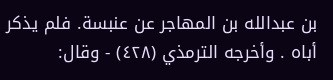بن عبدالله بن المهاجر عن عنبسة. فلم يذكر أباه . وأخرجه الترمذي (٤٢٨) - وقال: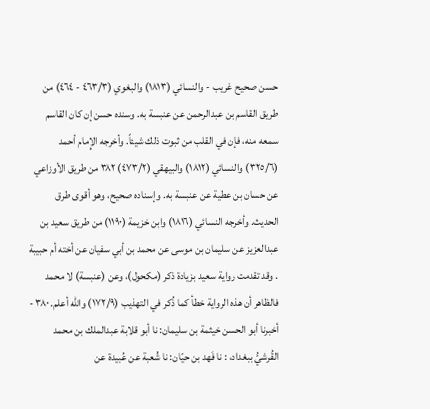حسن صحيح غريب - والنسائي (١٨١٣) والبغوي (٤٦٣/٣ - ٤٦٤) من طريق القاسم بن عبدالرحمن عن عنبسة به. وسنده حسن إن كان القاسم سمعه منه، فإن في القلب من ثبوت ذلك شيئاً. وأخرجه الإِمام أحمد (٣٢٥/٦) والنسائي (١٨١٢) والبيهقي (٤٧٣/٢) ٣٨٢ من طريق الأوزاعي عن حسان بن عطية عن عنبسة به. وإسناده صحيح، وهو أقوى طرق الحديث. وأخرجه النسائي (١٨١٦) وابن خزيمة (١١٩٠) من طريق سعيد بن عبدالعزيز عن سليمان بن موسى عن محمد بن أبي سفيان عن أخته أم حبيبة . وقد تقدمت رواية سعيد بزيادة ذكر (مكحول)، وعن (عنبسة) لا محمد فالظاهر أن هذه الرواية خطأ كما ذُكر في التهذيب (١٧٢/٩) والله أعلم. ٣٨٠ - أخبرنا أبو الحسن خيثمة بن سليمان: نا أبو قلابة عبدالملك بن محمد القُرشيُّ ببغداد، : نا فَهد بن حيّان: نا شُعبة عن عُبيدة عن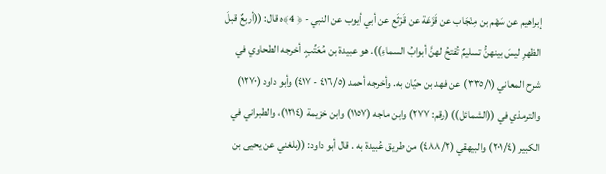إبراهيم عن سَهْم بن مِنْجَاب عن قَزَعَة عن قَرْثَع عن أبي أيوب عن النبي - ﴿ 4﴾ه قال: ((أربعٌ قبلَ الظهرِ ليسَ بينهنُّ تسليمٌ تُفتحُ لهنَّ أبوابُ السماءِ)). هو عبيدة بن مُعَتِّبٍ. أخرجه الطحاوي في شرح المعاني (٣٣٥/١) عن فهد بن حيّان به. وأخرجه أحمد (٤١٦/٥ - ٤١٧) وأبو داود (١٢٧٠) والترمذي في ((الشمائل)) (رقم: ٢٧٧) وابن ماجه (١١٥٧) وابن خزيمة (١٢١٤)، والطبراني في الكبير (٢٠١/٤) والبيهقي (٤٨٨/٢) من طريق عُبيدة به . قال أبو داود: ((بلغني عن يحيى بن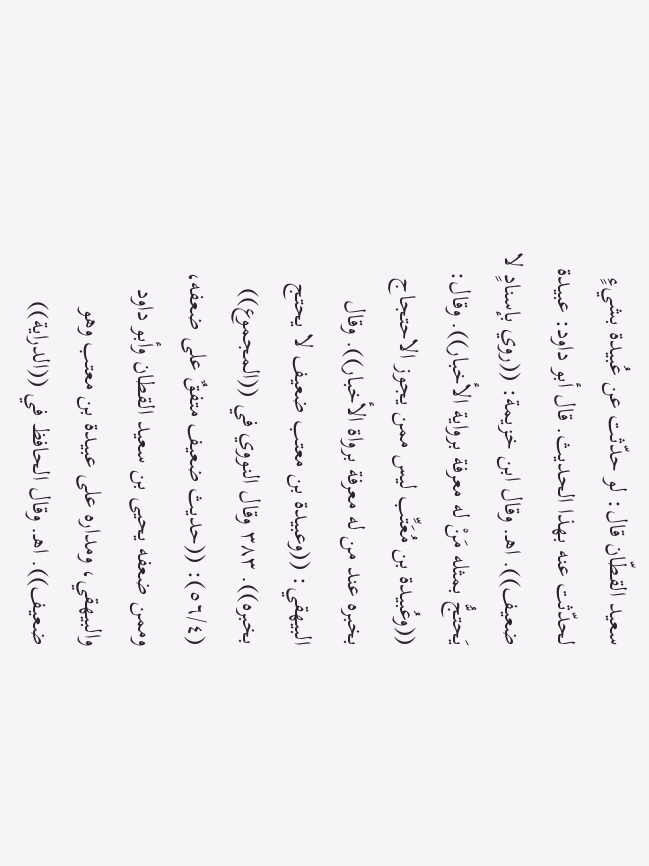سعيد القطّان قال: لو حدّثت عن عُبيدة بشيءٍ لحدّثت عنه بهذا الحديث. قال أبو داود: عبيدة ضعيف)). اهـ. وقال ابن خزيمة: ((روي بإسنادٍ لا يَحتجُّ بمثله مَنْ له معرفة برواية الأخبار)). وقال: ((وعُبيدة بن مُعَتِّب ليس ممن يجوز الاحتجاج بخبره عند من له معرفة برواة الأخبار)). وقال البيهقي: ((وعبيدة بن معتب ضعيف لا يحتج بخبره)). ٣٨٣ وقال النووي في ((المجموع)) (٥٦/٤): ((حديث ضعيف متفقٌ على ضعفه، وممن ضعفه يحيى بن سعيد القطان وأبو داود والبيهقي، ومداره على عبيدة بن معتب وهو ضعيف)). اهـ. وقال الحافظ في ((الدراية))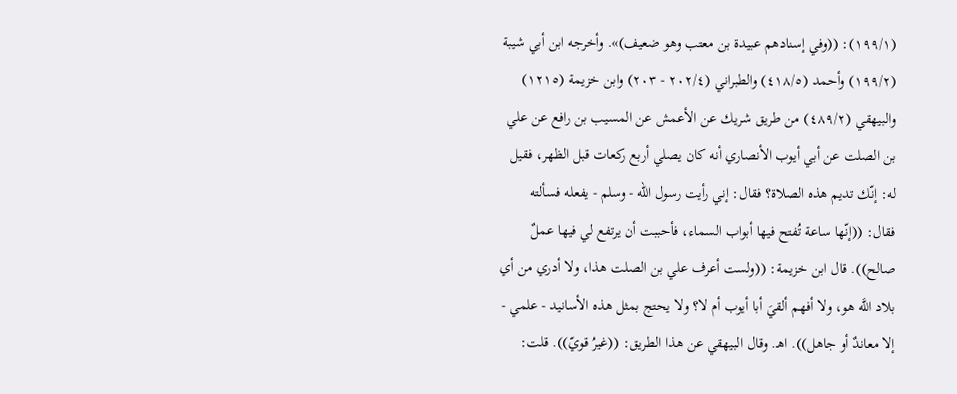(١٩٩/١): ((وفي إسنادهم عبيدة بن معتب وهو ضعيف)». وأخرجه ابن أبي شيبة (١٩٩/٢) وأحمد (٤١٨/٥) والطبراني (٢٠٢/٤ - ٢٠٣) وابن خزيمة (١٢١٥) والبيهقي (٤٨٩/٢) من طريق شريك عن الأعمش عن المسيب بن رافع عن علي بن الصلت عن أبي أيوب الأنصاري أنه كان يصلي أربع ركعات قبل الظهر، فقيل له: إنّك تديم هذه الصلاة؟ فقال: إني رأيت رسول الله - وسلم - يفعله فسألته فقال: ((إنّها ساعة تُفتح فيها أبواب السماء، فأحببت أن يرتفع لي فيها عملٌ صالح)). قال ابن خزيمة: ((ولست أعرف علي بن الصلت هذا، ولا أدري من أي بلاد اللَّه هو، ولا أفهم ألقيَ أبا أيوب أم لا؟ ولا يحتج بمثل هذه الأسانيد - علمي - إلا معاندٌ أو جاهل)). اهـ. وقال البيهقي عن هذا الطريق: ((غيرُ قويّ)). قلت: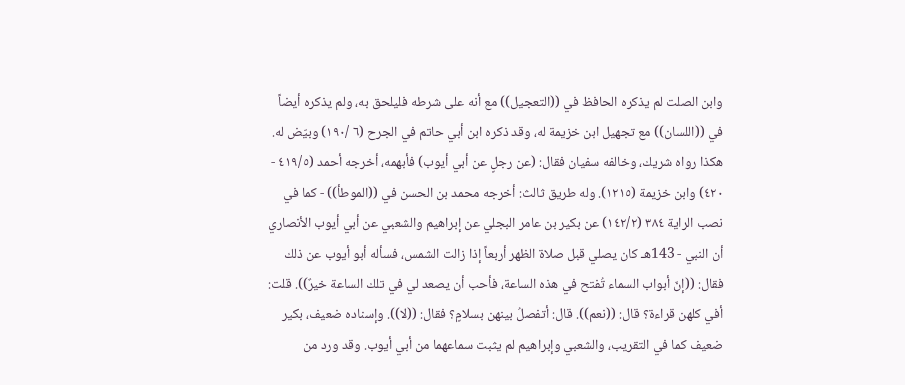وابن الصلت لم يذكره الحافظ في ((التعجيل)) مع أنه على شرطه فليلحق به، ولم يذكره أيضاً في ((اللسان)) مع تجهيل ابن خزيمة له، وقد ذكره ابن أبي حاتم في الجرح (٦ /١٩٠) وبيّض له. هكذا رواه شريك، وخالفه سفيان فقال: (عن رجلٍ عن أبي أيوب) فأبهمه، أخرجه أحمد (٤١٩/٥ - ٤٢٠) وابن خزيمة (١٢١٥). وله طريق ثالث: أخرجه محمد بن الحسن في ((الموطأ)) - كما في نصب الراية ٣٨٤ (١٤٢/٢) عن بكير بن عامر البجلي عن إبراهيم والشعبي عن أبي أيوب الأنصاري أن النبي - 143هـ كان يصلي قبل صلاة الظهر أربعاً إذا زالت الشمس، فسأله أبو أيوب عن ذلك فقال: ((إنّ أبواب السماء تُفتح في هذه الساعة، فأحب أن يصعد لي في تلك الساعة خيرٌ)). قلت: أفي كلهن قراءة؟ قال: ((نعم)). قال: أتفصلُ بينهن بسلامٍ؟ فقال: ((لا)). وإسناده ضعيف، بكير ضعيف كما في التقريب، والشعبي وإبراهيم لم يثبت سماعهما من أبي أيوب. وقد ورد من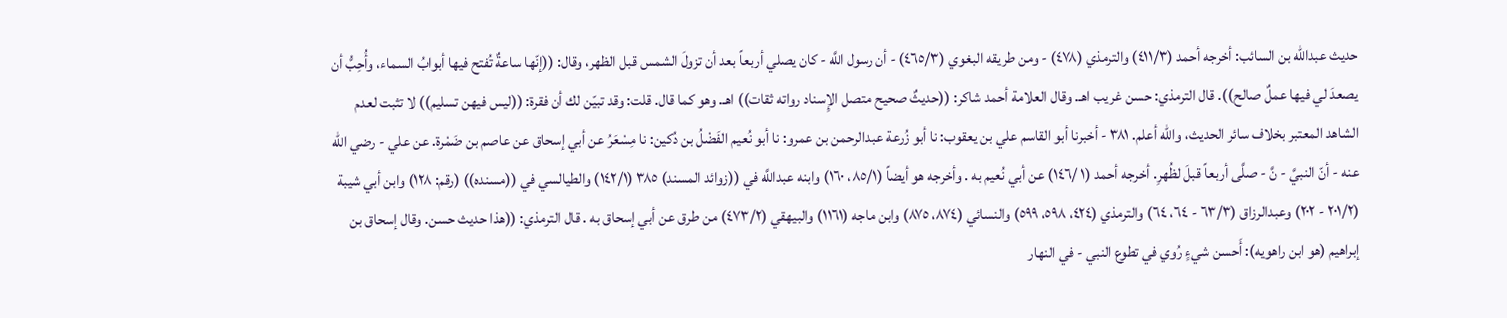حديث عبدالله بن السائب: أخرجه أحمد (٤١١/٣) والترمذي (٤٧٨) - ومن طريقه البغوي (٤٦٥/٣) - أن رسول اللَّه - كان يصلي أربعاً بعد أن تزولَ الشمس قبل الظهر، وقال: ((إنّها ساعةٌ تُفتح فيها أبوابُ السماء، وأُحِبُّ أن يصعدَ لي فيها عملٌ صالح)). قال الترمذي: حسن غريب اهـ. وقال العلامة أحمد شاكر: ((حديثٌ صحيح متصل الإِسناد رواته ثقات)) اهـ. وهو كما قال. قلت: وقد تبيّن لك أن فقرة: ((ليس فيهن تسليم)) لا تثبت لعدم الشاهد المعتبر بخلاف سائر الحديث، والله أعلم. ٣٨١ - أخبرنا أبو القاسم علي بن يعقوب: نا أبو زُرعة عبدالرحمن بن عمرو: نا أبو نُعيم الفَضْلُ بن دُكين: نا مِسْعَرُ عن أبي إسحاق عن عاصم بن ضَمْرة. عن علي - رضي الله عنه - أنّ النبيَّ - نَّ - صلَّى أربعاً قبلَ لظُهرِ. أخرجه أحمد (١ /١٤٦) عن أبي نُعيم به . وأخرجه هو أيضاً (٨٥/١، ١٦٠) وابنه عبداللَّه في ((زوائد المسند) ٣٨٥ (١٤٢/١) والطيالسي في ((مسنده)) (رقم: ١٢٨) وابن أبي شيبة (٢٠١/٢ - ٢٠٢) وعبدالرزاق (٦٣/٣ - ٦٤، ٦٤) والترمذي (٤٢٤، ٥٩٨، ٥٩٩) والنسائي (٨٧٤، ٨٧٥) وابن ماجه (١١٦١) والبيهقي (٤٧٣/٢) من طرق عن أبي إسحاق به . قال الترمذي: ((هذا حديث حسن. وقال إسحاق بن إبراهيم (هو ابن راهويه): أَحسن شيءٍ رُوي في تطوع النبي - في النهار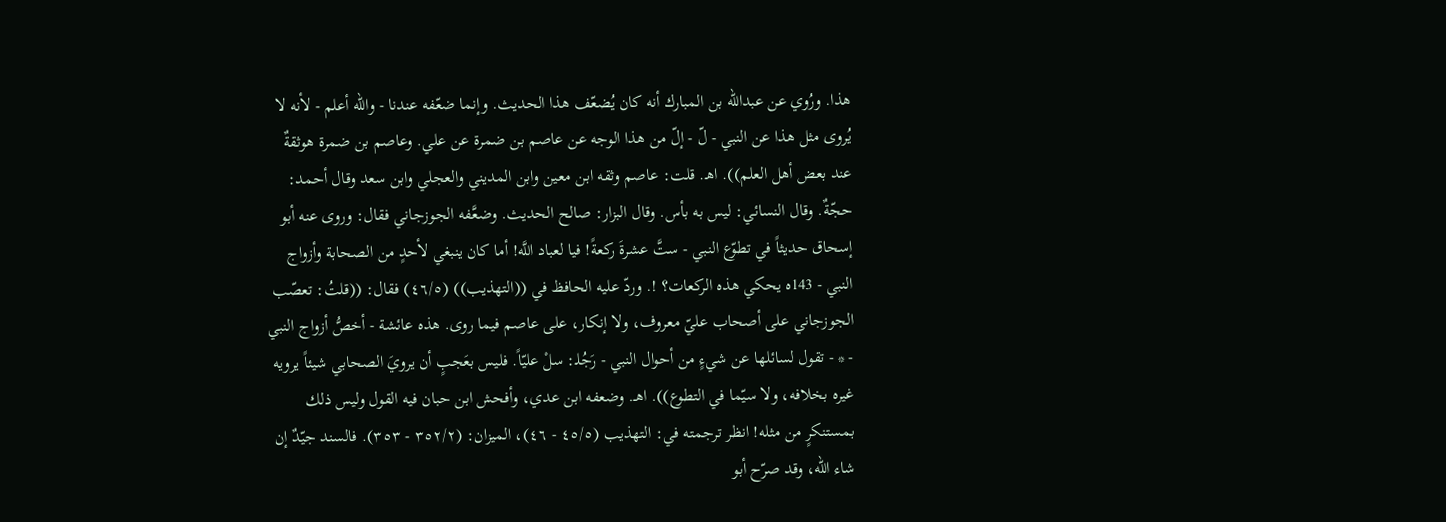هذا. ورُوي عن عبدالله بن المبارك أنه كان يُضعّف هذا الحديث. وإنما ضعّفه عندنا - والله أعلم - لأنه لا يُروى مثل هذا عن النبي - لّ - إلّ من هذا الوجه عن عاصم بن ضمرة عن علي. وعاصم بن ضمرة هوثقةٌ عند بعض أهل العلم)). اهـ. قلت: عاصم وثقه ابن معين وابن المديني والعجلي وابن سعد وقال أحمد: حجّةٌ. وقال النسائي: ليس به بأس. وقال البزار: صالح الحديث. وضعَّفه الجوزجاني فقال: وروى عنه أبو إسحاق حديثاً في تطوّع النبي - ستَّ عشرةَ ركعةً! فيا لعباد اللَّه! أما كان ينبغي لأحدٍ من الصحابة وأزواج النبي - 143ه يحكي هذه الركعات؟ !. وردّ عليه الحافظ في ((التهذيب)) (٤٦/٥) فقال: ((قلتُ: تعصّب الجوزجاني على أصحاب عليّ معروف، ولا إنكار، على عاصم فيما روى. هذه عائشة - أخصُّ أزواج النبي - * - تقول لسائلها عن شيءٍ من أحوال النبي - رَجُلـ: سلْ عليّاً. فليس بعَجبٍ أن يرويَ الصحابي شيئاً يرويه غيره بخلافه، ولا سيّما في التطوع)). اهـ. وضعفه ابن عدي، وأفحش ابن حبان فيه القول وليس ذلك بمستنكرٍ من مثله! انظر ترجمته في: التهذيب (٤٥/٥ - ٤٦)، الميزان: (٣٥٢/٢ - ٣٥٣). فالسند جيّدٌ إن شاء الله، وقد صرّح أبو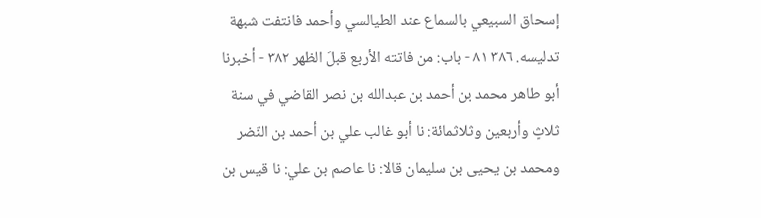إسحاق السبيعي بالسماع عند الطيالسي وأحمد فانتفت شبهة تدليسه. ٣٨٦ ٨١ - باب: من فاتته الأربع قبلَ الظهر ٣٨٢ - أخبرنا أبو طاهر محمد بن أحمد بن عبدالله بن نصر القاضي في سنة ثلاثٍ وأربعين وثلاثمائة: نا أبو غالب علي بن أحمد بن النّضر ومحمد بن يحيى بن سليمان قالا: نا عاصم بن علي: نا قيس بن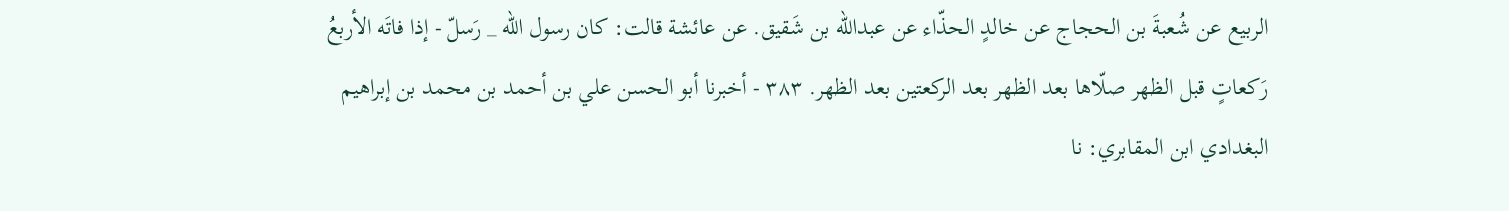الربيع عن شُعبةَ بن الحجاج عن خالدٍ الحذّاء عن عبدالله بن شَقيق. عن عائشة قالت: كان رسول الله _ رَسلّ - إذا فاتَه الأربعُ رَكعاتٍ قبل الظهر صلّاها بعد الظهر بعد الركعتين بعد الظهر. ٣٨٣ - أخبرنا أبو الحسن علي بن أحمد بن محمد بن إبراهيم البغدادي ابن المقابري: نا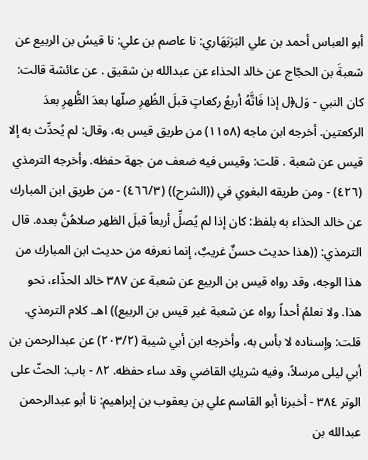أبو العباس أحمد بن علي البَرَبَهَاري: نا عاصم بن علي: نا قيسُ بن الربيع عن شعبةَ بن الحجّاج عن خالد الحذاء عن عبدالله بن شقیق . عن عائشة قالت: كان النبي - وَل﴿ل إذا فَاتَّهُ أربعُ ركعاتٍ قبلَ الظُهرِ صلّها بعدَ الظُّهرِ بعدَ الركعتين. أخرجه ابن ماجه (١١٥٨) من طريق قيس به، وقال: لم يُحدِّث به إلا قيس عن شعبة . قلت: وقيس فيه ضعف من جهة حفظه. وأخرجه الترمذي (٤٢٦) - ومن طريقه البغوي في ((الشرح)) (٤٦٦/٣) - من طريق ابن المبارك عن خالد الحذاء به بلفظ: كان إذا لم يُصلِّ أربعاً قبلَ الظهر صلاهُنَّ بعده. قال الترمذي: ((هذا حديث حسنٌ غريبٌ، إنما نعرفه من حديث ابن المبارك من هذا الوجه، وقد رواه قيس بن الربيع عن شعبة عن ٣٨٧ خالد الحذّاء، نحو هذا. ولا نعلمُ أحداً رواه عن شعبة غير قيس بن الربيع)) اهـ. كلام الترمذي. قلت: وإسناده لا بأس به، وأخرجه ابن أبي شيبة (٢٠٣/٢) عن عبدالرحمن بن أبي ليلى مرسلاً، وفيه شريكِ القاضي وقد ساء حفظه. ٨٢ - باب: الحثّ على الوتر ٣٨٤ - أخبرنا أبو القاسم علي بن يعقوب بن إبراهيم: نا أبو عبدالرحمن عبدالله بن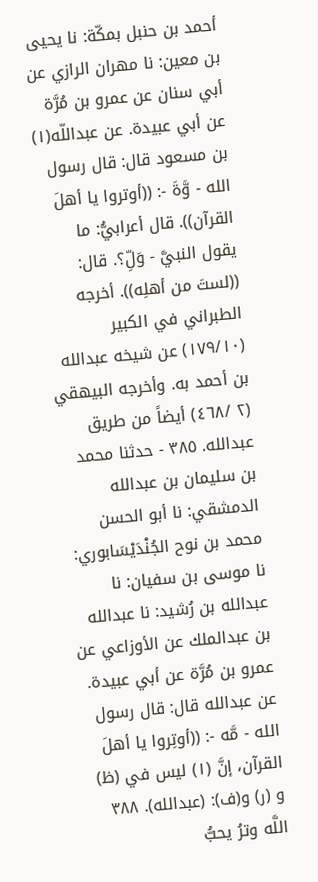أحمد بن حنبل بمكّة: نا يحيى بن معين: نا مهران الرازي عن أبي سنان عن عمرو بن مُرَّة عن أبي عبيدة. عن عبداللّه(١) بن مسعود قال: قال رسول الله - وَّةَ -: ((أوتروا يا أهلَ القرآن)). قال أعرابيُّ: ما يقول النبيَّ - وَلِّ؟. قال: ((لستَ من أهلِه)). أخرجه الطبراني في الكبير (١٧٩/١٠) عن شيخه عبدالله بن أحمد به. وأخرجه البيهقي (٢ /٤٦٨) أيضاً من طريق عبدالله. ٣٨٥ - حدثنا محمد بن سليمان بن عبدالله الدمشقي: نا أبو الحسن محمد بن نوح الجُنْدَيْسَابوري: نا موسى بن سفيان: نا عبدالله بن رُشيد: نا عبدالله بن عبدالملك عن الأوزاعي عن عمرو بن مُرَّة عن أبي عبيدة. عن عبدالله قال: قال رسول الله - مَّه -: ((أوتِروا يا أهلَ القرآن، إنَّ (١) ليس في (ظ) و (ر) و(ف): (عبدالله). ٣٨٨ اللَّه وترُ يحبُّ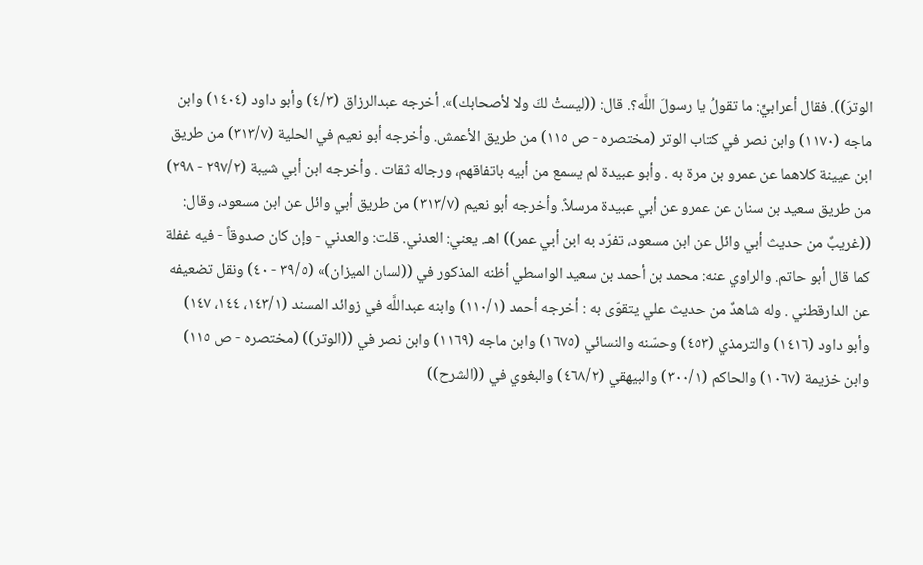الوترَ)). فقال أعرابيٍّ: ما تقولُ يا رسولَ اللَّه؟. قال: ((ليستْ لكَ ولا لأصحابك)». أخرجه عبدالرزاق (٤/٣) وأبو داود (١٤٠٤) وابن ماجه (١١٧٠) وابن نصر في كتاب الوتر (مختصره - ص ١١٥) من طريق الأعمش. وأخرجه أبو نعيم في الحلية (٣١٣/٧) من طريق ابن عيينة كلاهما عن عمرو بن مرة به . وأبو عبيدة لم يسمع من أبيه باتفاقهم، ورجاله ثقات . وأخرجه ابن أبي شيبة (٢٩٧/٢ - ٢٩٨) من طريق سعيد بن سنان عن عمرو عن أبي عبيدة مرسلاً. وأخرجه أبو نعيم (٣١٣/٧) من طريق أبي وائل عن ابن مسعود، وقال: ((غريبٌ من حديث أبي وائل عن ابن مسعود، تفرّد به ابن أبي عمر)) اهـ. يعني: العدني. قلت: والعدني - وإن كان صدوقاً - فيه غفلة كما قال أبو حاتم. والراوي عنه: محمد بن أحمد بن سعيد الواسطي أظنه المذكور في ((لسان الميزان)» (٣٩/٥ - ٤٠) ونقل تضعيفه عن الدارقطني . وله شاهدٌ من حديث علي يتقوّى به : أخرجه أحمد (١١٠/١) وابنه عبداللَّه في زوائد المسند (١٤٣/١، ١٤٤، ١٤٧) وأبو داود (١٤١٦) والترمذي (٤٥٣) وحسّنه والنسائي (١٦٧٥) وابن ماجه (١١٦٩) وابن نصر في ((الوتر)) (مختصره - ص ١١٥) وابن خزيمة (١٠٦٧) والحاكم (٣٠٠/١) والبيهقي (٤٦٨/٢) والبغوي في ((الشرح))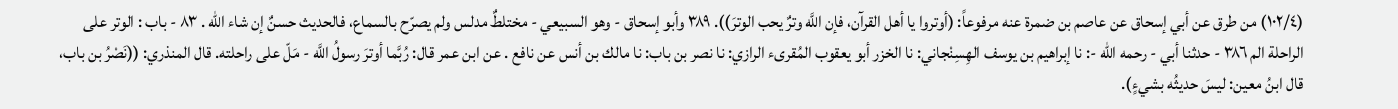(١٠٢/٤) من طرق عن أبي إسحاق عن عاصم بن ضمرة عنه مرفوعاً: (أوتروا يا أهل القرآن، فإن اللَّه وترٌ يحب الوترَ)). ٣٨٩ وأبو إسحاق - وهو السبيعي - مختلطٌ مدلس ولم يصرّح بالسماع، فالحديث حسنٌ إن شاء الله . ٨٣ - باب : الوتر على الراحلة الم ٣٨٦ - حدثنا أبي - رحمه الله -: نا إبراهيم بن يوسف الهِسِنْجاني: نا الخزر أبو يعقوب المُقرىء الرازي: نا نصر بن باب: نا مالك بن أنس عن نافع . عن ابن عمر قال: رُبَّما أوترَ رسولُ اللَّه - مَلّ على راحلته. قال المنذري: ((نَصْرُ بن باب، قال ابنُ معين: ليسَ حديثُه بشيءٍ).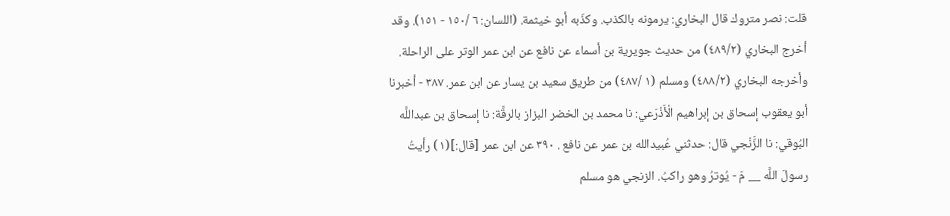قلت: نصر متروك قال البخاري: يرمونه بالكذب. وكذّبه أبو خيثمة. (اللسان: ٦ /١٥٠ - ١٥١). وقد أخرج البخاري (٤٨٩/٢) من حديث جويرية بن أسماء عن نافع عن ابن عمر الوتر على الراحلة. وأخرجه البخاري (٤٨٨/٢) ومسلم (١ /٤٨٧) من طريق سعيد بن يسار عن ابن عمر. ٣٨٧ - أخبرنا أبو يعقوب إسحاق بن إبراهيم الْأَذْرَعي: نا محمد بن الخضر البزاز بالرقَّة: نا إسحاق بن عبداللَّه البُوقي: نا الزَّنْجي قال: حدثني عُبيدالله بن عمر عن نافع . ٣٩٠ عن ابن عمر [قال:](١) رأيتُ رسولَ اللَّه __ مَ - يُوترُ وهو راكبُ. الزنجي هو مسلم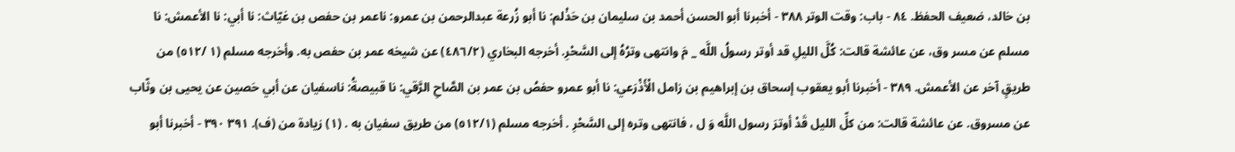بن خالد، ضعيف الحفظ. ٨٤ - باب: وقت الوتر ٣٨٨ - أخبرنا أبو الحسن أحمد بن سليمان بن حَذْلم: نا أبو زُرعة عبدالرحمن بن عمرو: ناعمر بن حفص بن غيّاث: نا أبي: نا الأعمش: نا مسلم عن مسر وق، عن عائشة قالت: كُلَّ الليلِ قد أوتر رسولُ اللَّه _ مَ وانتهى وترُهُ إلى السَّحْرِ. أخرجه البخاري (٤٨٦/٢) عن شيخه عمر بن حفص به. وأخرجه مسلم (١ /٥١٢) من طريقٍ آخر عن الأعمش. ٣٨٩ - أخبرنا أبو يعقوب إسحاق بن إبراهيم بن زامل الْأَذْرَعي: نا أبو عمرو حفصُ بن عمر بن الصَّاحِ الرَّقي: نا قبيصةُ: ناسفيان عن أبي حَصين عن يحيى بن وثّاب عن مسروق. عن عائشة قالت: من كلِّ الليل قَدْ أوترَ رسول اللَّه وَ ل ، فانتهى وتره إلى السَّحْرِ . أخرجه مسلم (٥١٢/١) من طريق سفيان به . (١) زيادة من (ف). ٣٩١ ٣٩٠ - أخبرنا أبو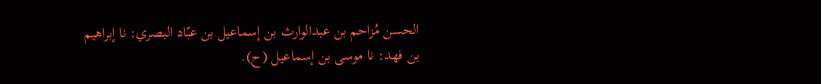الحسن مُزاحم بن عبدالوارث بن إسماعيل بن عبّاد البصري: نا إبراهيم بن فهد: نا موسى بن إسماعيل (ح).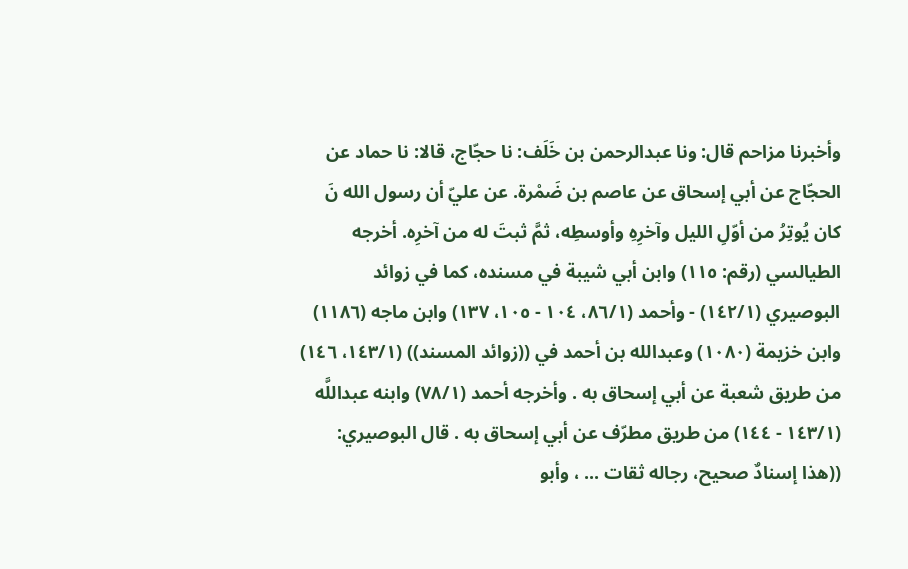وأخبرنا مزاحم قال: ونا عبدالرحمن بن خَلَف: نا حجّاج، قالا: نا حماد عن الحجّاج عن أبي إسحاق عن عاصم بن ضَمْرة. عن عليّ أن رسول الله نَ كان يُوتِرُ من أوّلِ الليل وآخرِهِ وأوسطِه، ثمَّ ثبتَ له من آخرِه. أخرجه الطيالسي (رقم: ١١٥) وابن أبي شيبة في مسنده، كما في زوائد البوصيري (١٤٢/١) - وأحمد (٨٦/١، ١٠٤ - ١٠٥، ١٣٧) وابن ماجه (١١٨٦) وابن خزيمة (١٠٨٠) وعبدالله بن أحمد في ((زوائد المسند)) (١٤٣/١، ١٤٦) من طريق شعبة عن أبي إسحاق به . وأخرجه أحمد (٧٨/١) وابنه عبداللَّه (١٤٣/١ - ١٤٤) من طريق مطرّف عن أبي إسحاق به . قال البوصيري: ((هذا إسنادٌ صحيح، رجاله ثقات ... ، وأبو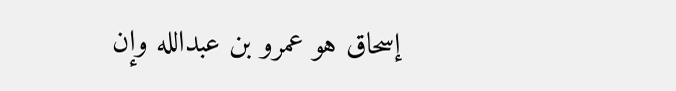إسحاق هو عمرو بن عبدالله وإن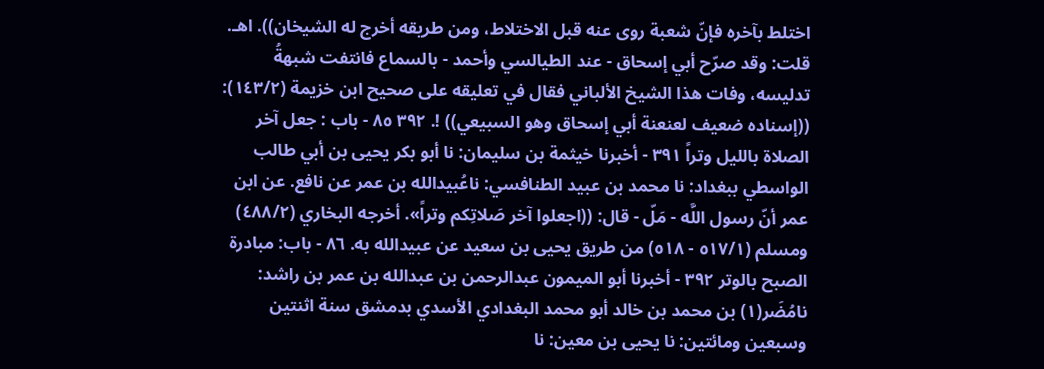اختلط بآخره فإنّ شعبة روى عنه قبل الاختلاط، ومن طريقه أخرج له الشيخان)). اهـ. قلت: وقد صرّح أبي إسحاق - عند الطيالسي وأحمد - بالسماع فانتفت شبهةُ تدليسه، وفات هذا الشيخ الألباني فقال في تعليقه على صحيح ابن خزيمة (١٤٣/٢): ((إسناده ضعيف لعنعنة أبي إسحاق وهو السبيعي)) !. ٣٩٢ ٨٥ - باب : جعل آخر الصلاة بالليل وتراً ٣٩١ - أخبرنا خيثمة بن سليمان: نا أبو بكر يحيى بن أبي طالب الواسطي ببغداد: نا محمد بن عبيد الطنافسي: ناعُبيدالله بن عمر عن نافع. عن ابن عمر أنّ رسول اللَّه - مَلّ - قال: ((اجعلوا آخر صَلاتِكم وتراً». أخرجه البخاري (٤٨٨/٢) ومسلم (٥١٧/١ - ٥١٨) من طريق يحيى بن سعيد عن عبيدالله به. ٨٦ - باب: مبادرة الصبح بالوتر ٣٩٢ - أخبرنا أبو الميمون عبدالرحمن بن عبدالله بن عمر بن راشد: نامُضَر(١) بن محمد بن خالد أبو محمد البغدادي الأسدي بدمشق سنة اثنتين وسبعين ومائتين: نا يحيى بن معين: نا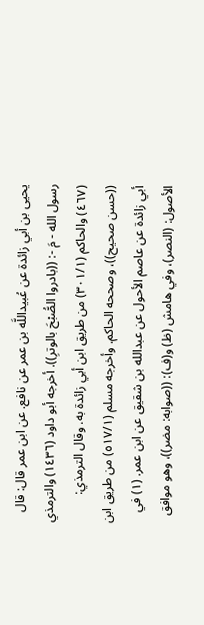يحيى بن أبي زائدة عن عُبيداللَّه بن عمر عن نافع. عن ابن عمر قال: قال رسول الله - مَ -: ((بادروا الصُّبْحَ بالوترِ)). أخرجه أبو داود (١٤٣٦) والترمذي (٤٦٧) والحاكم (٣٠١/١) من طريق ابن أبي زائدة به. وقال الترمذي: ((حسن صحيح))، وصححه الحاكم. وأخرجه مسلم (٥١٧/١) من طريق ابن أبي زائدة عن عاصم الأحول عن عبدالله بن شقيق عن ابن عمر. (١) في الأصول: (النصر)، وفي هامش (ظ) و(ف): ((صوابه: مضر))، وهو موافق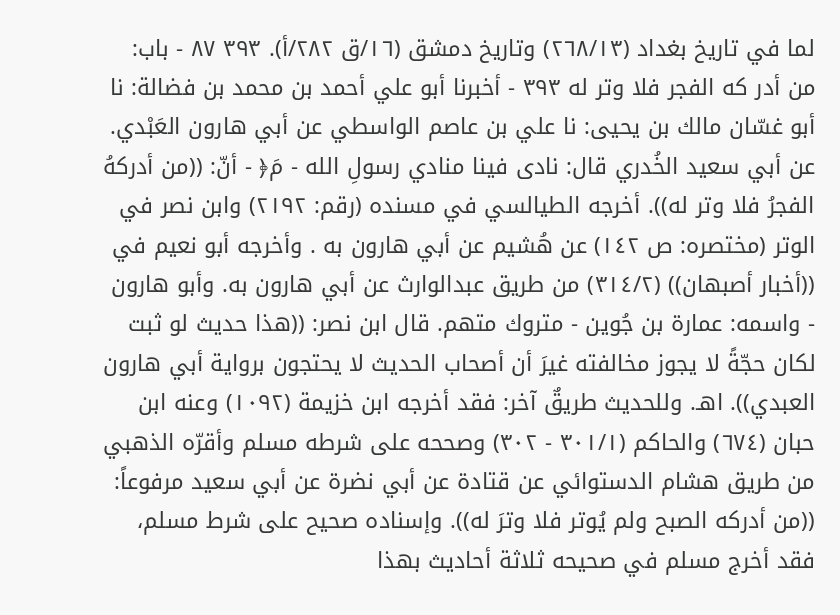لما في تاريخ بغداد (٢٦٨/١٣) وتاريخ دمشق (١٦/ق ٢٨٢/أ). ٣٩٣ ٨٧ - باب: من أدر که الفجر فلا وتر له ٣٩٣ - أخبرنا أبو علي أحمد بن محمد بن فضالة: نا أبو غسّان مالك بن يحيى: نا علي بن عاصم الواسطي عن أبي هارون العَبْدي. عن أبي سعيد الخُدري قال: نادى فينا منادي رسولِ الله - مَ﴿ - أنّ: ((من أدركهُ الفجرُ فلا وتر له)). أخرجه الطيالسي في مسنده (رقم: ٢١٩٢) وابن نصر في الوتر (مختصره: ص ١٤٢) عن هُشیم عن أبي هارون به . وأخرجه أبو نعيم في ((أخبار أصبهان)) (٣١٤/٢) من طريق عبدالوارث عن أبي هارون به. وأبو هارون - واسمه: عمارة بن جُوين - متروك متهم. قال ابن نصر: ((هذا حديث لو ثبت لكان حجّةً لا يجوز مخالفته غيرَ أن أصحاب الحديث لا يحتجون برواية أبي هارون العبدي)). اهـ. وللحديث طريقٌ آخر: فقد أخرجه ابن خزيمة (١٠٩٢) وعنه ابن حبان (٦٧٤) والحاكم (٣٠١/١ - ٣٠٢) وصححه على شرطه مسلم وأقرّه الذهبي من طريق هشام الدستوائي عن قتادة عن أبي نضرة عن أبي سعيد مرفوعاً: ((من أدركه الصبح ولم يُوتر فلا وترَ له)). وإسناده صحيح على شرط مسلم، فقد أخرج مسلم في صحيحه ثلاثة أحاديث بهذا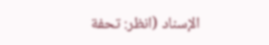الإسناد (انظر: تحفة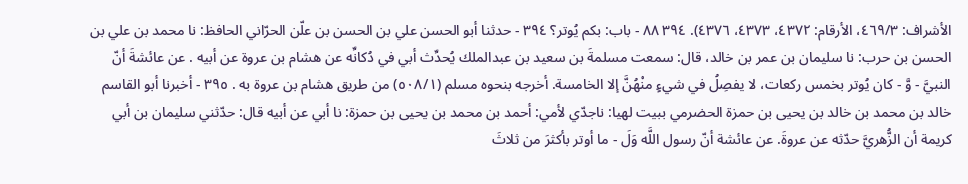الأشراف: ٤٦٩/٣، الأرقام: ٤٣٧٢، ٤٣٧٣، ٤٣٧٦). ٣٩٤ ٨٨ - باب: بكم يُوتر؟ ٣٩٤ - حدثنا أبو الحسن علي بن الحسن بن علّن الحرّاني الحافظ: نا محمد بن علي بن الحسن بن حرب: نا سليمان بن عمر بن خالد، قال: سمعت مسلمةَ بن سعيد بن عبدالملك يُحدِّث أبي في دُكانِّه عن هشام بن عروة عن أبيه . عن عائشةَ أنّ النبيَّ - وَّ - كان يُوتر بخمس ركعات، لا يفصِلُ في شيءٍ منْهُنَّ إلا الخامسة. أخرجه بنحوه مسلم (٥٠٨/١) من طريق هشام بن عروة به . ٣٩٥ - أخبرنا أبو القاسم خالد بن محمد بن خالد بن يحيى بن حمزة الحضرمي ببيت لهيا: ناجدّي لأمي: أحمد بن محمد بن يحيى بن حمزة: نا أبي عن أبيه قال: حدّثني سليمان بن أبي كريمة أن الزُّهريَّ حدّثه عن عروةَ. عن عائشة أنّ رسول اللَّه وَلَ - ما أوتر بأكثرَ من ثلاثَ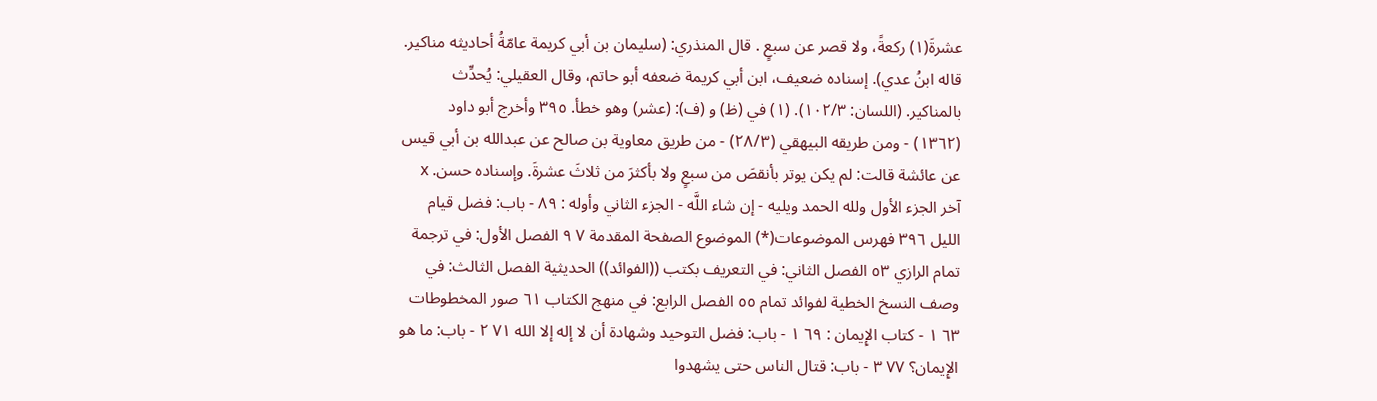عشرةَ(١) ركعةً، ولا قصر عن سبعٍ . قال المنذري: (سليمان بن أبي كريمة عامّةُ أحاديثه مناكير. قاله ابنُ عدي). إسناده ضعيف، ابن أبي كريمة ضعفه أبو حاتم، وقال العقيلي: يُحدِّث بالمناكير. (اللسان: ١٠٢/٣). (١) في (ظ) و (ف): (عشر) وهو خطأ. ٣٩٥ وأخرج أبو داود (١٣٦٢) - ومن طريقه البيهقي (٢٨/٣) - من طريق معاوية بن صالح عن عبدالله بن أبي قيس عن عائشة قالت: لم يكن يوتر بأنقصَ من سبعٍ ولا بأكثرَ من ثلاثَ عشرةَ. وإسناده حسن. x آخر الجزء الأول ولله الحمد ويليه - إن شاء اللَّه - الجزء الثاني وأوله : ٨٩ - باب: فضل قيام الليل ٣٩٦ فهرس الموضوعات(*) الموضوع الصفحة المقدمة ٧ ٩ الفصل الأول: في ترجمة تمام الرازي ٥٣ الفصل الثاني: في التعريف بكتب ((الفوائد)) الحديثية الفصل الثالث: في وصف النسخ الخطية لفوائد تمام ٥٥ الفصل الرابع: في منهج الكتاب ٦١ صور المخطوطات ٦٣ ١ - كتاب الإِيمان : ٦٩ ١ - باب: فضل التوحيد وشهادة أن لا إله إلا الله ٧١ ٢ - باب: ما هو الإِيمان؟ ٧٧ ٣ - باب: قتال الناس حتى يشهدوا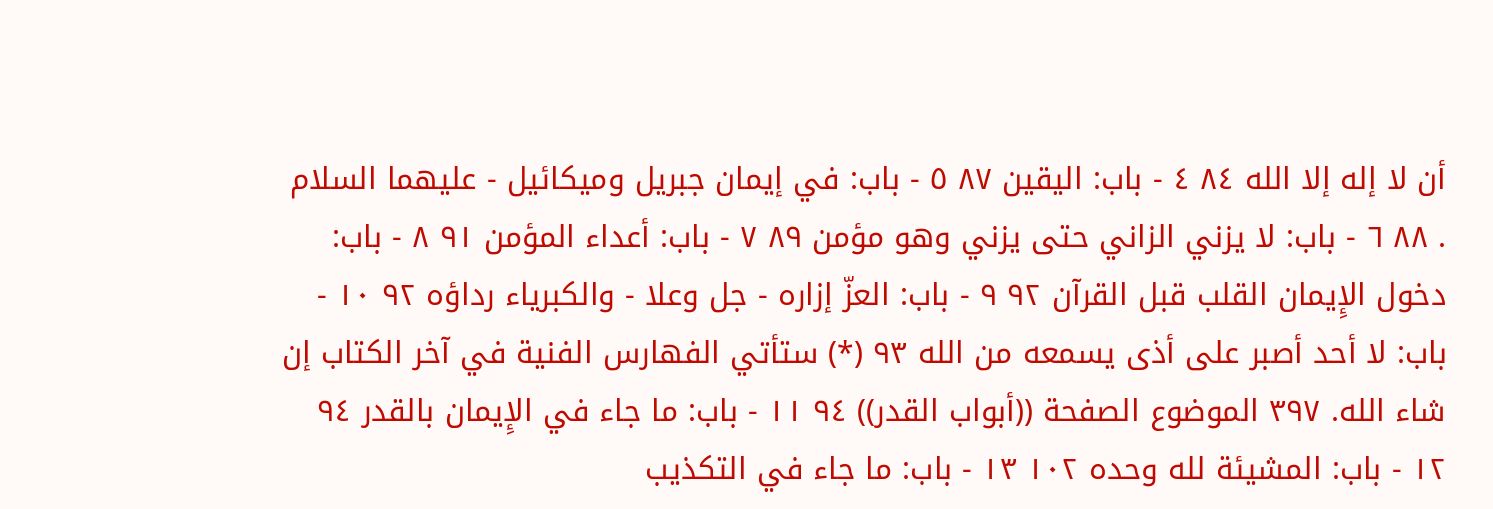أن لا إله إلا الله ٨٤ ٤ - باب: اليقين ٨٧ ٥ - باب: في إيمان جبريل وميكائيل - عليهما السلام . ٨٨ ٦ - باب: لا يزني الزاني حتى يزني وهو مؤمن ٨٩ ٧ - باب: أعداء المؤمن ٩١ ٨ - باب: دخول الإِيمان القلب قبل القرآن ٩٢ ٩ - باب: العزّ إزاره - جل وعلا - والكبرياء رداؤه ٩٢ ١٠ - باب: لا أحد أصبر على أذى يسمعه من الله ٩٣ (*) ستأتي الفهارس الفنية في آخر الكتاب إن شاء الله. ٣٩٧ الموضوع الصفحة ((أبواب القدر)) ٩٤ ١١ - باب: ما جاء في الإِيمان بالقدر ٩٤ ١٢ - باب: المشيئة لله وحده ١٠٢ ١٣ - باب: ما جاء في التكذيب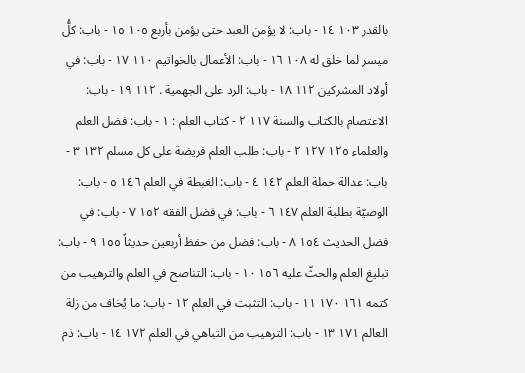بالقدر ١٠٣ ١٤ - باب: لا يؤمن العبد حتى يؤمن بأربع ١٠٥ ١٥ - باب: كلُّ ميسر لما خلق له ١٠٨ ١٦ - باب: الأعمال بالخواتيم ١١٠ ١٧ - باب: في أولاد المشركين ١١٢ ١٨ - باب: الرد على الجهمية . ١١٢ ١٩ - باب: الاعتصام بالكتاب والسنة ١١٧ ٢ - كتاب العلم : ١ - باب: فضل العلم والعلماء ١٢٥ ١٢٧ ٢ - باب: طلب العلم فريضة على كل مسلم ١٣٢ ٣ - باب: عدالة حملة العلم ١٤٢ ٤ - باب: الغبطة في العلم ١٤٦ ٥ - باب: الوصيّة بطلبة العلم ١٤٧ ٦ - باب: في فضل الفقه ١٥٢ ٧ - باب: في فضل الحديث ١٥٤ ٨ - باب: فضل من حفظ أربعين حديثاً ١٥٥ ٩ - باب: تبليغ العلم والحثّ عليه ١٥٦ ١٠ - باب: التناصح في العلم والترهيب من كتمه ١٦١ ١٧٠ ١١ - باب: التثبت في العلم ١٢ - باب: ما يُخاف من زلة العالم ١٧١ ١٣ - باب: الترهيب من التباهي في العلم ١٧٢ ١٤ - باب: ذم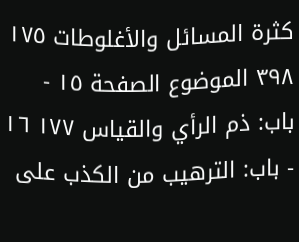كثرة المسائل والأغلوطات ١٧٥ ٣٩٨ الموضوع الصفحة ١٥ - باب: ذم الرأي والقياس ١٧٧ ١٦ - باب: الترهيب من الكذب على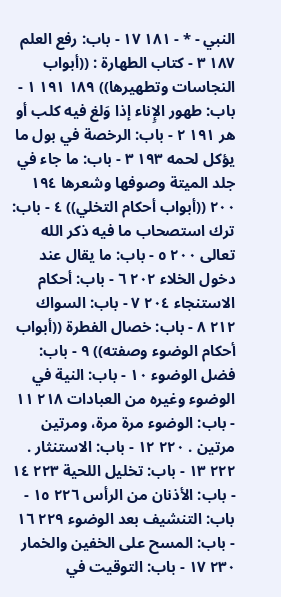النبي - * - ١٨١ ١٧ - باب: رفع العلم ١٨٧ ٣ - كتاب الطهارة : ((أبواب النجاسات وتطهيرها)) ١٨٩ ١٩١ ١ - باب: طهور الإِناء إذا وَلغ فيه كلب أو هر ١٩١ ٢ - باب: الرخصة في بول ما يؤكل لحمه ١٩٣ ٣ - باب: ما جاء في جلد الميتة وصوفها وشعرها ١٩٤ ٢٠٠ ((أبواب أحكام التخلي)) ٤ - باب: ترك استصحاب ما فيه ذكر الله تعالى ٢٠٠ ٥ - باب: ما يقال عند دخول الخلاء ٢٠٢ ٦ - باب: أحكام الاستنجاء ٢٠٤ ٧ - باب: السواك ٢١٢ ٨ - باب: خصال الفطرة ((أبواب أحكام الوضوء وصفته)) ٩ - باب: فضل الوضوء ١٠ - باب: النية في الوضوء وغيره من العبادات ٢١٨ ١١ - باب: الوضوء مرة مرة، ومرتين مرتين . ٢٢٠ ١٢ - باب: الاستنثار . ٢٢٢ ١٣ - باب: تخليل اللحية ٢٢٣ ١٤ - باب: الأذنان من الرأس ٢٢٦ ١٥ - باب: التنشيف بعد الوضوء ٢٢٩ ١٦ - باب: المسح على الخفين والخمار ٢٣٠ ١٧ - باب: التوقيت في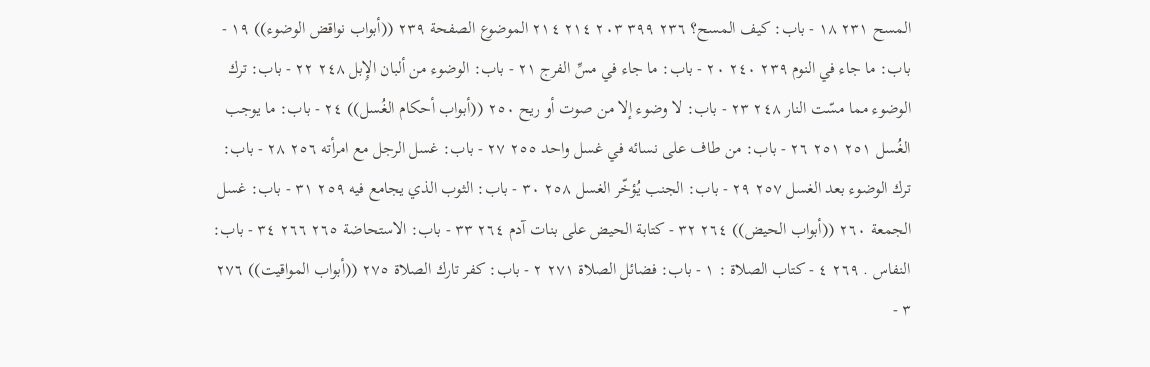المسح ٢٣١ ١٨ - باب: كيف المسح؟ ٢٣٦ ٣٩٩ ٢٠٣ ٢١٤ ٢١٤ الموضوع الصفحة ٢٣٩ ((أبواب نواقض الوضوء)) ١٩ - باب: ما جاء في النوم ٢٣٩ ٢٤٠ ٢٠ - باب: ما جاء في مسِّ الفرج ٢١ - باب: الوضوء من ألبان الإِبل ٢٤٨ ٢٢ - باب: ترك الوضوء مما مسّت النار ٢٤٨ ٢٣ - باب: لا وضوء إلا من صوت أو ريح ٢٥٠ ((أبواب أحكام الغُسل)) ٢٤ - باب: ما يوجب الغُسل ٢٥١ ٢٥١ ٢٦ - باب: من طاف على نسائه في غسل واحد ٢٥٥ ٢٧ - باب: غسل الرجل مع امرأته ٢٥٦ ٢٨ - باب: ترك الوضوء بعد الغسل ٢٥٧ ٢٩ - باب: الجنب يُؤخّر الغسل ٢٥٨ ٣٠ - باب: الثوب الذي يجامع فيه ٢٥٩ ٣١ - باب: غسل الجمعة ٢٦٠ ((أبواب الحيض)) ٢٦٤ ٣٢ - كتابة الحيض على بنات آدم ٢٦٤ ٣٣ - باب: الاستحاضة ٢٦٥ ٢٦٦ ٣٤ - باب: النفاس . ٢٦٩ ٤ - كتاب الصلاة : ١ - باب: فضائل الصلاة ٢٧١ ٢ - باب: كفر تارك الصلاة ٢٧٥ ((أبواب المواقيت)) ٢٧٦ ٣ -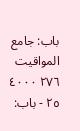باب: جامع المواقيت ٢٧٦ ٤٠٠٠ ٢٥ - باب: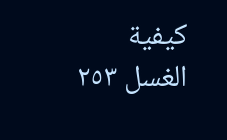كيفية الغسل ٢٥٣